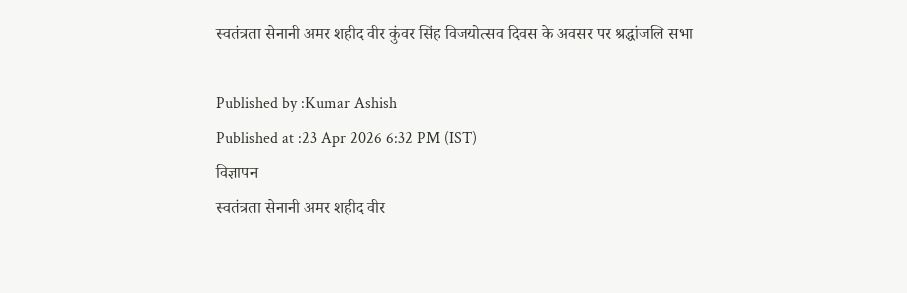स्वतंत्रता सेनानी अमर शहीद वीर कुंवर सिंह विजयोत्सव दिवस के अवसर पर श्रद्धांजलि सभा

Published by :Kumar Ashish
Published at :23 Apr 2026 6:32 PM (IST)
विज्ञापन
स्वतंत्रता सेनानी अमर शहीद वीर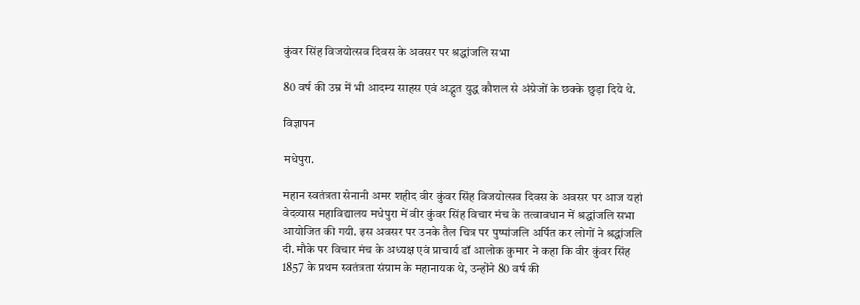कुंवर सिंह विजयोत्सव दिवस के अवसर पर श्रद्धांजलि सभा

80 वर्ष की उम्र में भी आदम्य साहस एवं अद्भुत युद्ध कौशल से अंग्रेजों के छक्के छुड़ा दिये थे.

विज्ञापन

मधेपुरा.

महान स्वतंत्रता सेनानी अमर शहीद वीर कुंवर सिंह विजयोत्सव दिवस के अवसर पर आज यहां वेदव्यास महाविद्यालय मधेपुरा में वीर कुंवर सिंह विचार मंच के तत्वावधान में श्रद्धांजलि सभा आयोजित की गयी. इस अवसर पर उनके तैल चित्र पर पुष्पांजलि अर्पित कर लोगों ने श्रद्धांजलि दी. मौके पर विचार मंच के अध्यक्ष एवं प्राचार्य डॉ आलोक कुमार ने कहा कि वीर कुंवर सिंह 1857 के प्रथम स्वतंत्रता संग्राम के महानायक थे, उन्होंने 80 वर्ष की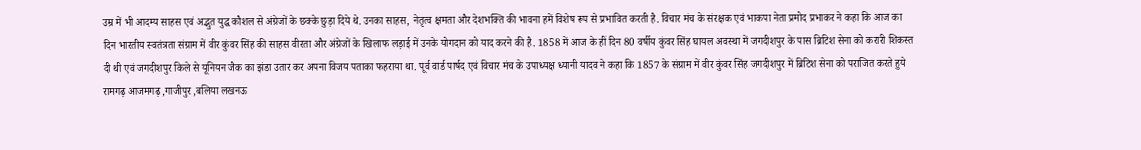उम्र में भी आदम्य साहस एवं अद्भुत युद्ध कौशल से अंग्रेजों के छक्के छुड़ा दिये थे. उनका साहस, नेतृत्व क्षमता और देशभक्ति की भावना हमें विशेष रूप से प्रभावित करती है. विचार मंच के संरक्षक एवं भाकपा नेता प्रमोद प्रभाकर ने कहा कि आज का दिन भारतीय स्वतंत्रता संग्राम में वीर कुंवर सिंह की साहस वीरता और अंग्रेजों के खिलाफ लड़ाई में उनके योगदान को याद करने की है. 1858 में आज के हीं दिन 80 वर्षीय कुंवर सिंह घायल अवस्था में जगदीशपुर के पास ब्रिटिश सेना को करारी शिकस्त दी थी एवं जगदीशपुर किले से यूनियन जैक का झंडा उतार कर अपना विजय पताका फहराया था. पूर्व वार्ड पार्षद एवं विचार मंच के उपाध्यक्ष ध्यानी यादव ने कहा कि 1857 के संग्राम में वीर कुंवर सिंह जगदीशपुर में ब्रिटिश सेना को पराजित करते हुये रामगढ़ आजमगढ़ ,गाजीपुर ,बलिया लखनऊ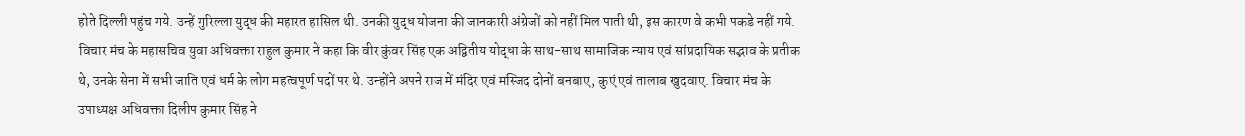होते दिल्ली पहुंच गये. उन्हें गुरिल्ला युद्ध की महारत हासिल थी. उनकी युद्ध योजना की जानकारी अंग्रेजों को नहीं मिल पाती थी, इस कारण वे कभी पकडे नहीं गये. विचार मंच के महासचिव युवा अधिवक्ता राहुल कुमार ने कहा कि वीर कुंवर सिंह एक अद्वितीय योद्धा के साथ-साथ सामाजिक न्याय एवं सांप्रदायिक सद्भाव के प्रतीक थे, उनके सेना में सभी जाति एवं धर्म के लोग महत्वपूर्ण पदों पर थे. उन्होंने अपने राज में मंदिर एवं मस्जिद दोनों बनबाए, कुएं एवं तालाब खुदवाए. विचार मंच के उपाध्यक्ष अधिवक्ता दिलीप कुमार सिंह ने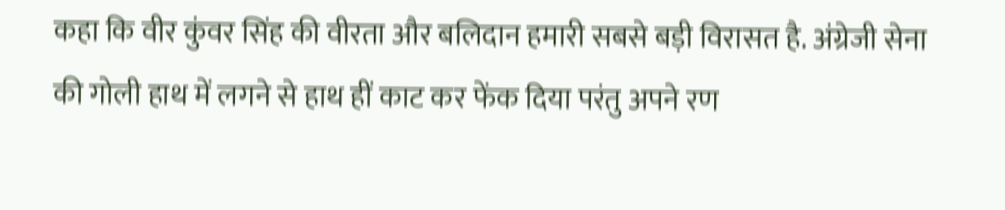कहा कि वीर कुंवर सिंह की वीरता और बलिदान हमारी सबसे बड़ी विरासत है. अंग्रेजी सेना की गोली हाथ में लगने से हाथ हीं काट कर फेंक दिया परंतु अपने रण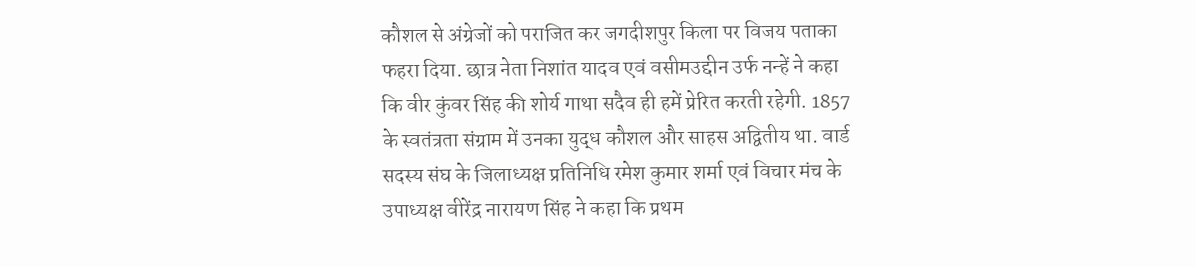कौशल से अंग्रेजों को पराजित कर जगदीशपुर किला पर विजय पताका फहरा दिया. छात्र नेता निशांत यादव एवं वसीमउद्दीन उर्फ नन्हें ने कहा कि वीर कुंवर सिंह की शोर्य गाथा सदैव ही हमें प्रेरित करती रहेगी. 1857 के स्वतंत्रता संग्राम में उनका युद्ध कौशल और साहस अद्वितीय था. वार्ड सदस्य संघ के जिलाध्यक्ष प्रतिनिधि रमेश कुमार शर्मा एवं विचार मंच के उपाध्यक्ष वीरेंद्र नारायण सिंह ने कहा कि प्रथम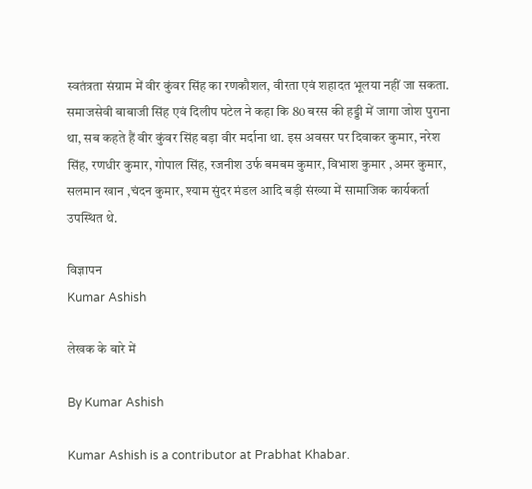स्वतंत्रता संग्राम में वीर कुंवर सिंह का रणकौशल, वीरता एवं शहादत भूलया नहीं जा सकता. समाजसेवी बाबाजी सिंह एवं दिलीप पटेल ने कहा कि 80 बरस की हड्डी में जागा जोश पुराना था, सब कहते हैं वीर कुंवर सिंह बड़ा वीर मर्दाना था. इस अवसर पर दिवाकर कुमार, नरेश सिंह, रणधीर कुमार, गोपाल सिंह, रजनीश उर्फ बमबम कुमार, विभाश कुमार ,अमर कुमार, सलमान खान ,चंदन कुमार, श्याम सुंदर मंडल आदि बड़ी संख्या में सामाजिक कार्यकर्ता उपस्थित थे.

विज्ञापन
Kumar Ashish

लेखक के बारे में

By Kumar Ashish

Kumar Ashish is a contributor at Prabhat Khabar.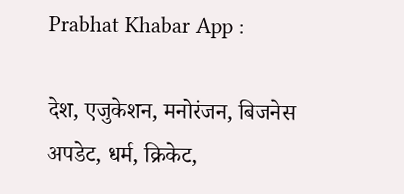Prabhat Khabar App :

देश, एजुकेशन, मनोरंजन, बिजनेस अपडेट, धर्म, क्रिकेट,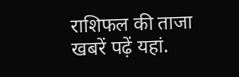राशिफल की ताजा खबरें पढ़ें यहां.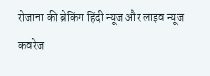रोजाना की ब्रेकिंग हिंदी न्यूज और लाइव न्यूज कवरेज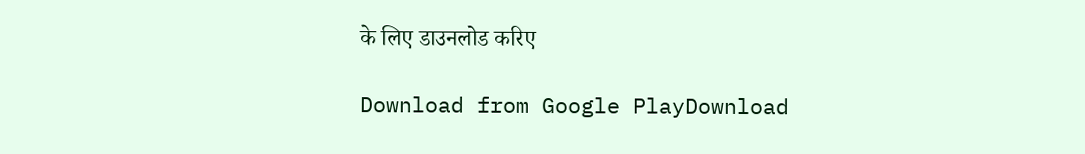के लिए डाउनलोड करिए

Download from Google PlayDownload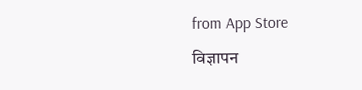from App Store
विज्ञापन